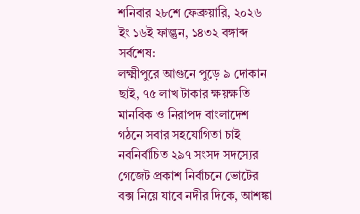শনিবার ২৮শে ফেব্রুয়ারি, ২০২৬ ইং ১৬ই ফাল্গুন, ১৪৩২ বঙ্গাব্দ
সর্বশেষ:
লক্ষ্মীপুরে আগুনে পুড়ে ৯ দোকান ছাই, ৭৫ লাখ টাকার ক্ষয়ক্ষতি মানবিক ও নিরাপদ বাংলাদেশ গঠনে সবার সহযোগিতা চাই নবনির্বাচিত ২৯৭ সংসদ সদস্যের গেজেট প্রকাশ নির্বাচনে ভোটের বক্স নিয়ে যাবে নদীর দিকে, আশঙ্কা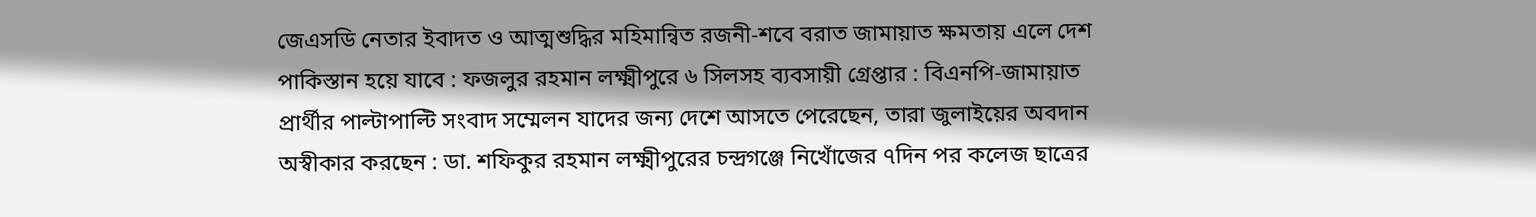জেএসডি নেতার ইবাদত ও আত্মশুদ্ধির মহিমান্বিত রজনী-শবে বরাত জামায়াত ক্ষমতায় এলে দেশ পাকিস্তান হয়ে যাবে : ফজলুর রহমান লক্ষ্মীপুরে ৬ সিলসহ ব্যবসায়ী গ্রেপ্তার : বিএনপি-জামায়াত প্রার্থীর পাল্টাপাল্টি সংবাদ সম্মেলন যাদের জন্য দেশে আসতে পেরেছেন, তারা জুলাইয়ের অবদান অস্বীকার করছেন : ডা. শফিকুর রহমান লক্ষ্মীপুরের চন্দ্রগঞ্জে নিখোঁজের ৭দিন পর কলেজ ছাত্রের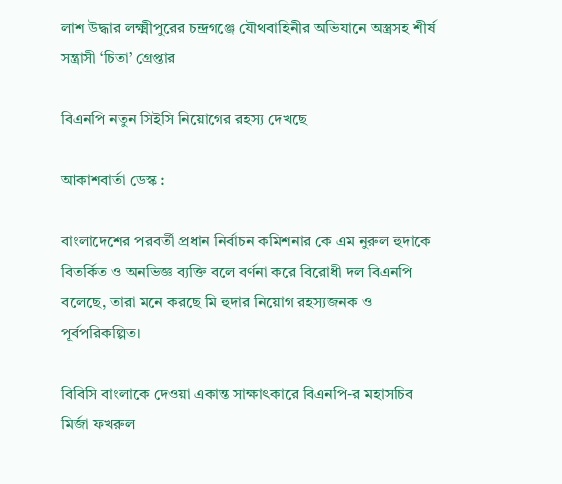লাশ উদ্ধার লক্ষ্মীপুরের চন্দ্রগঞ্জে যৌথবাহিনীর অভিযানে অস্ত্রসহ শীর্ষ সন্ত্রাসী ‘চিতা’ গ্রেপ্তার

বিএনপি নতুন সিইসি নিয়োগের রহস্য দেখছে

আকাশবার্তা ডেস্ক :

বাংলাদেশের পরবর্তী প্রধান নির্বাচন কমিশনার কে এম নুরুল হুদাকে বিতর্কিত ও অনভিজ্ঞ ব্যক্তি বলে বর্ণনা করে বিরোধী দল বিএনপি বলেছে, তারা মনে করছে মি হুদার নিয়োগ রহস্যজনক ও পূর্বপরিকল্পিত।

বিবিসি বাংলাকে দেওয়া একান্ত সাক্ষাৎকারে বিএনপি-র মহাসচিব মির্জা ফখরুল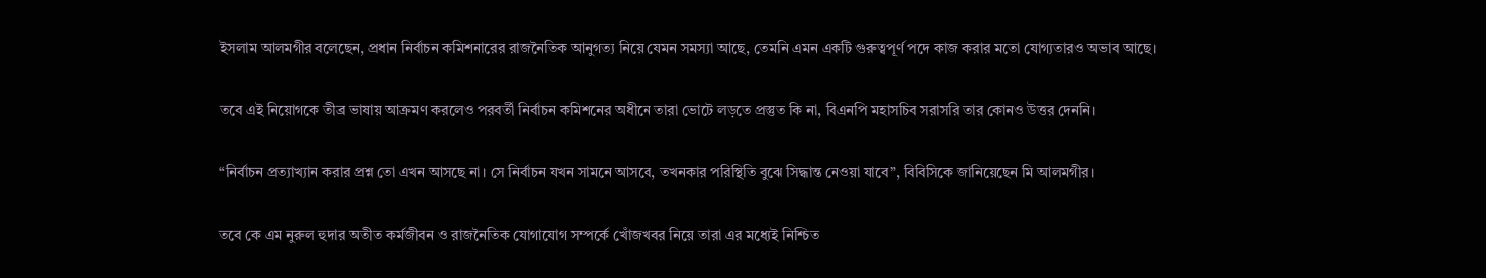ইসলাম আলমগীর বলেছেন, প্রধান নির্বাচন কমিশনারের রাজনৈতিক আনুগত্য নিয়ে যেমন সমস্যা আছে, তেমনি এমন একটি গুরুত্বপূর্ণ পদে কাজ করার মতো যোগ্যতারও অভাব আছে।

তবে এই নিয়োগকে তীব্র ভাষায় আক্রমণ করলেও পরবর্তী নির্বাচন কমিশনের অধীনে তারা ভোটে লড়তে প্রস্তুত কি না, বিএনপি মহাসচিব সরাসরি তার কোনও উত্তর দেননি।

“নির্বাচন প্রত্যাখ্যান করার প্রশ্ন তো এখন আসছে না। সে নির্বাচন যখন সামনে আসবে, তখনকার পরিস্থিতি বুঝে সিদ্ধান্ত নেওয়া যাবে”, বিবিসিকে জানিয়েছেন মি আলমগীর।

তবে কে এম নুরুল হুদার অতীত কর্মজীবন ও রাজনৈতিক যোগাযোগ সম্পর্কে খোঁজখবর নিয়ে তারা এর মধ্যেই নিশ্চিত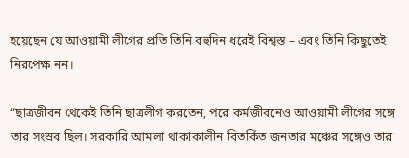হয়েছেন যে আওয়ামী লীগের প্রতি তিনি বহুদিন ধরেই বিশ্বস্ত – এবং তিনি কিছুতেই নিরপেক্ষ নন।

“ছাত্রজীবন থেকেই তিনি ছাত্রলীগ করতেন, পরে কর্মজীবনেও আওয়ামী লীগের সঙ্গে তার সংস্রব ছিল। সরকারি আমলা থাকাকালীন বিতর্কিত জনতার মঞ্চের সঙ্গেও তার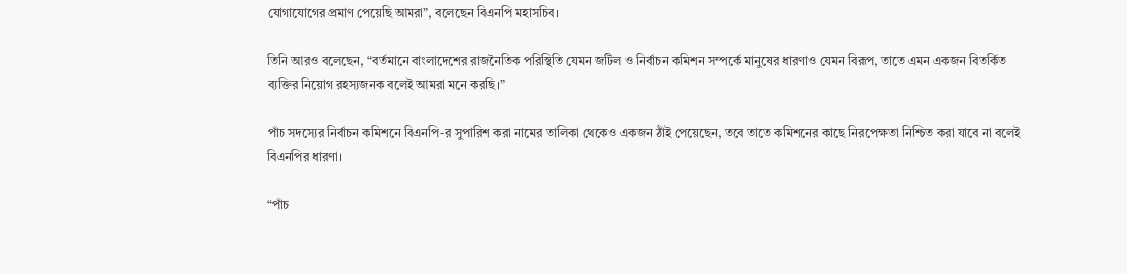যোগাযোগের প্রমাণ পেয়েছি আমরা”, বলেছেন বিএনপি মহাসচিব।

তিনি আরও বলেছেন, “বর্তমানে বাংলাদেশের রাজনৈতিক পরিস্থিতি যেমন জটিল ও নির্বাচন কমিশন সম্পর্কে মানুষের ধারণাও যেমন বিরূপ, তাতে এমন একজন বিতর্কিত ব্যক্তির নিয়োগ রহস্যজনক বলেই আমরা মনে করছি।”

পাঁচ সদস্যের নির্বাচন কমিশনে বিএনপি-র সুপারিশ করা নামের তালিকা থেকেও একজন ঠাঁই পেয়েছেন, তবে তাতে কমিশনের কাছে নিরপেক্ষতা নিশ্চিত করা যাবে না বলেই বিএনপির ধারণা।

“পাঁচ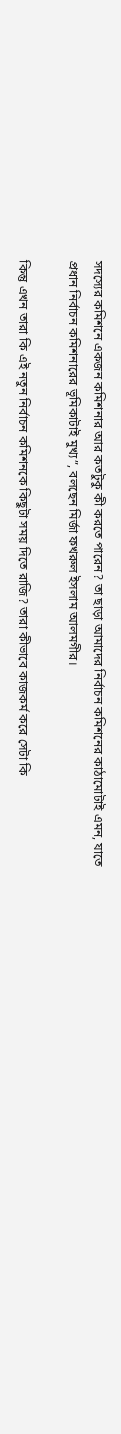সদস্যের কমিশনে একজন কমিশনার আর কতটুকু কী করতে পারেন? তা ছাড়া আমাদের নির্বাচন কমিশনের কাঠামোটাই এমন, যাতে প্রধান নির্বাচন কমিশনারের ভূমিকাটাই মুখ্য”, বলছেন মির্জা ফখরুল ইসলাম আলমগীর।

কিন্তু এখন তারা কি এই নতুন নির্বাচন কমিশনকে কিছুটা সময় দিতে রাজি? তারা কীভাবে কাজকর্ম করে সেটা কি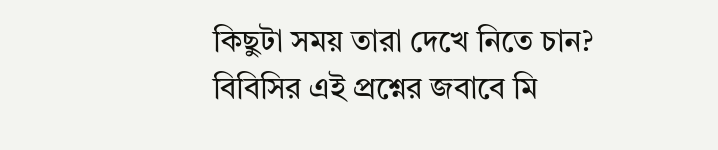কিছুটা সময় তারা দেখে নিতে চান?
বিবিসির এই প্রশ্নের জবাবে মি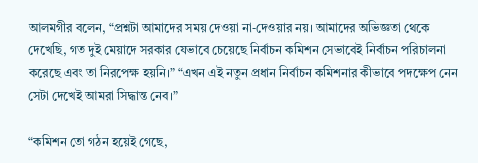আলমগীর বলেন, “প্রশ্নটা আমাদের সময় দেওয়া না-দেওয়ার নয়। আমাদের অভিজ্ঞতা থেকে দেখেছি, গত দুই মেয়াদে সরকার যেভাবে চেয়েছে নির্বাচন কমিশন সেভাবেই নির্বাচন পরিচালনা করেছে এবং তা নিরপেক্ষ হয়নি।” “এখন এই নতুন প্রধান নির্বাচন কমিশনার কীভাবে পদক্ষেপ নেন সেটা দেখেই আমরা সিদ্ধান্ত নেব।”

“কমিশন তো গঠন হয়েই গেছে,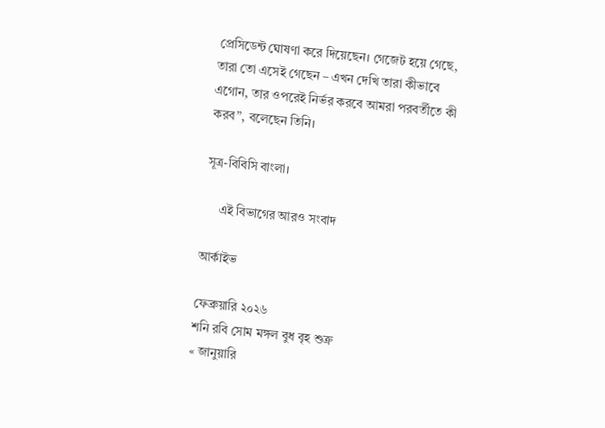প্রেসিডেন্ট ঘোষণা করে দিয়েছেন। গেজেট হয়ে গেছে, তারা তো এসেই গেছেন – এখন দেখি তারা কীভাবে এগোন, তার ওপরেই নির্ভর করবে আমরা পরবর্তীতে কী করব”, বলেছেন তিনি।

সূত্র-বিবিসি বাংলা।

     এই বিভাগের আরও সংবাদ

আর্কাইভ

ফেব্রুয়ারি ২০২৬
শনি রবি সোম মঙ্গল বুধ বৃহ শুক্র
« জানুয়ারি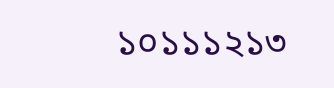১০১১১২১৩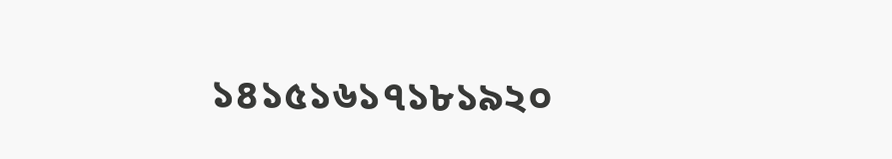১৪১৫১৬১৭১৮১৯২০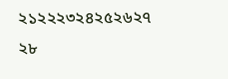২১২২২৩২৪২৫২৬২৭
২৮